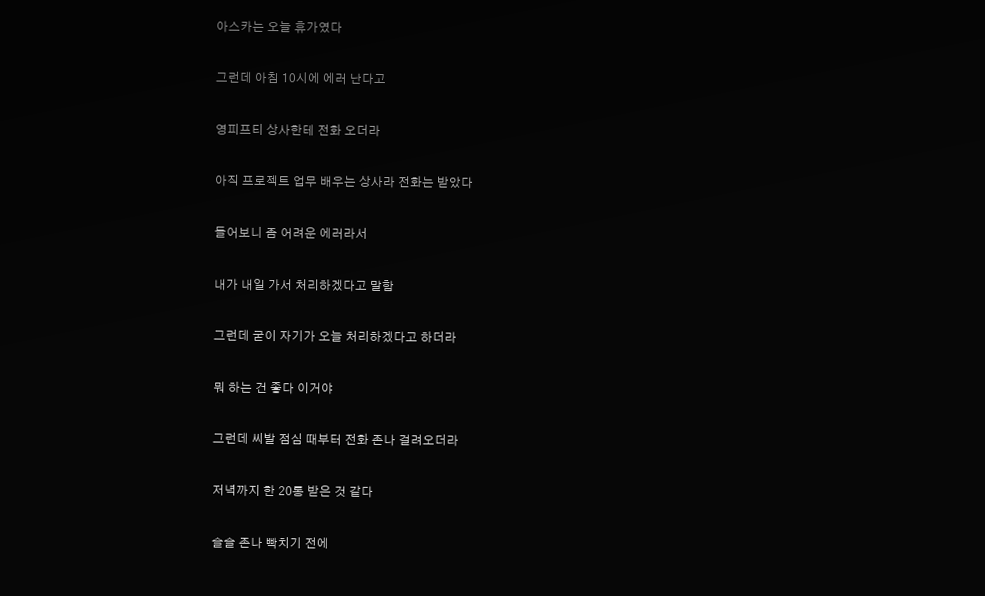아스카는 오늘 휴가였다

그런데 아침 10시에 에러 난다고

영피프티 상사한테 전화 오더라

아직 프로젝트 업무 배우는 상사라 전화는 받았다

들어보니 좀 어려운 에러라서

내가 내일 가서 처리하겠다고 말함

그런데 굳이 자기가 오늘 처리하겠다고 하더라

뭐 하는 건 좋다 이거야

그런데 씨발 점심 때부터 전화 존나 걸려오더라

저녁까지 한 20통 받은 것 같다

슬슬 존나 빡치기 전에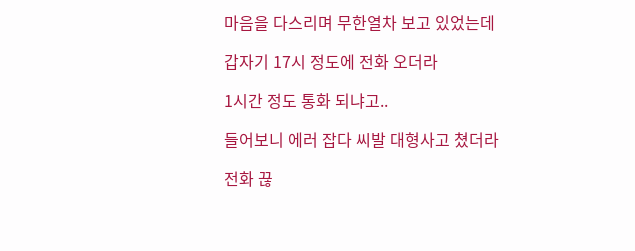마음을 다스리며 무한열차 보고 있었는데

갑자기 17시 정도에 전화 오더라

1시간 정도 통화 되냐고..

들어보니 에러 잡다 씨발 대형사고 쳤더라

전화 끊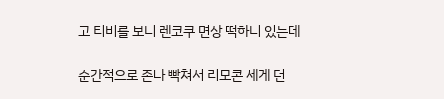고 티비를 보니 렌코쿠 면상 떡하니 있는데

순간적으로 존나 빡쳐서 리모콘 세게 던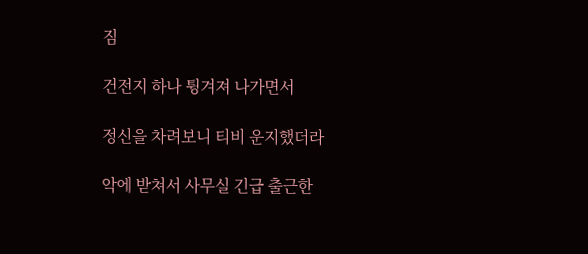짐

건전지 하나 튕겨져 나가면서

정신을 차려보니 티비 운지했더라

악에 받쳐서 사무실 긴급 출근한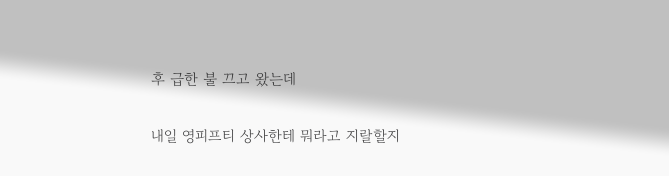후 급한 불 끄고 왔는데

내일 영피프티 상사한테 뭐라고 지랄할지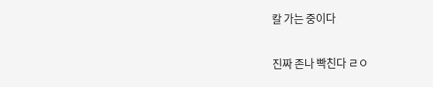칼 가는 중이다

진짜 존나 빡친다 ㄹㅇ